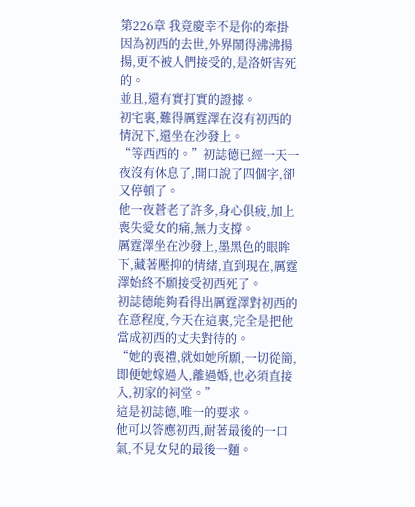第226章 我竟慶幸不是你的牽掛
因為初西的去世,外界鬧得沸沸揚揚,更不被人們接受的,是洛妍害死的。
並且,還有實打實的證據。
初宅裏,難得厲霆澤在沒有初西的情況下,還坐在沙發上。
“等西西的。”初誌德已經一天一夜沒有休息了,開口說了四個字,卻又停頓了。
他一夜蒼老了許多,身心俱疲,加上喪失愛女的痛,無力支撐。
厲霆澤坐在沙發上,墨黑色的眼眸下,藏著壓抑的情緒,直到現在,厲霆澤始終不願接受初西死了。
初誌德能夠看得出厲霆澤對初西的在意程度,今天在這裏,完全是把他當成初西的丈夫對待的。
“她的喪禮,就如她所願,一切從簡,即便她嫁過人,離過婚,也必須直接入,初家的祠堂。”
這是初誌德,唯一的要求。
他可以答應初西,耐著最後的一口氣,不見女兒的最後一麵。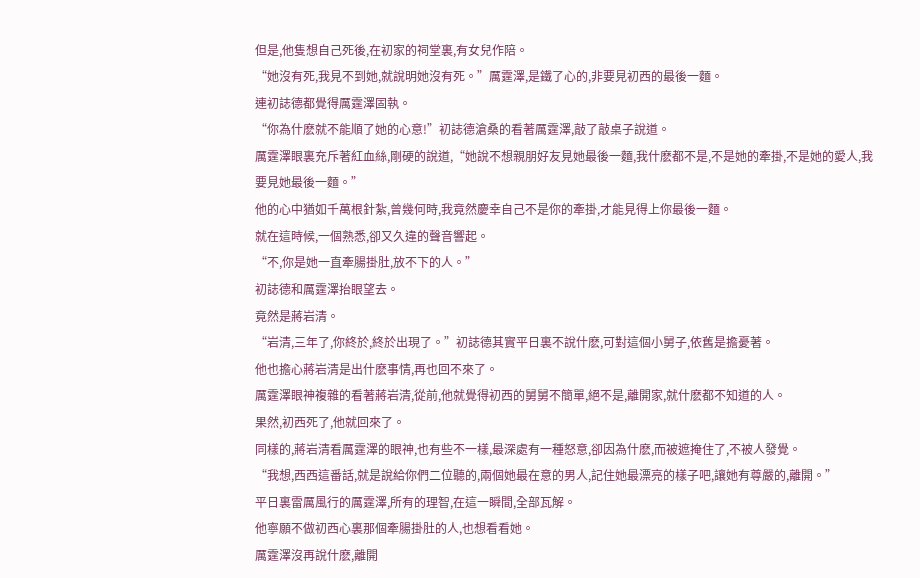但是,他隻想自己死後,在初家的祠堂裏,有女兒作陪。
“她沒有死,我見不到她,就說明她沒有死。”厲霆澤,是鐵了心的,非要見初西的最後一麵。
連初誌德都覺得厲霆澤固執。
“你為什麽就不能順了她的心意!”初誌德滄桑的看著厲霆澤,敲了敲桌子說道。
厲霆澤眼裏充斥著紅血絲,剛硬的說道,“她說不想親朋好友見她最後一麵,我什麽都不是,不是她的牽掛,不是她的愛人,我要見她最後一麵。”
他的心中猶如千萬根針紮,曾幾何時,我竟然慶幸自己不是你的牽掛,才能見得上你最後一麵。
就在這時候,一個熟悉,卻又久違的聲音響起。
“不,你是她一直牽腸掛肚,放不下的人。”
初誌德和厲霆澤抬眼望去。
竟然是蔣岩清。
“岩清,三年了,你終於,終於出現了。”初誌德其實平日裏不說什麽,可對這個小舅子,依舊是擔憂著。
他也擔心蔣岩清是出什麽事情,再也回不來了。
厲霆澤眼神複雜的看著蔣岩清,從前,他就覺得初西的舅舅不簡單,絕不是,離開家,就什麽都不知道的人。
果然,初西死了,他就回來了。
同樣的,蔣岩清看厲霆澤的眼神,也有些不一樣,最深處有一種怒意,卻因為什麽,而被遮掩住了,不被人發覺。
“我想,西西這番話,就是說給你們二位聽的,兩個她最在意的男人,記住她最漂亮的樣子吧,讓她有尊嚴的,離開。”
平日裏雷厲風行的厲霆澤,所有的理智,在這一瞬間,全部瓦解。
他寧願不做初西心裏那個牽腸掛肚的人,也想看看她。
厲霆澤沒再說什麽,離開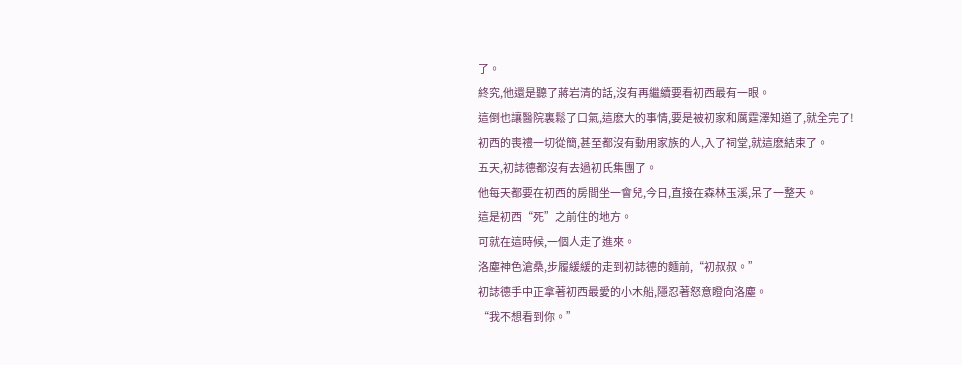了。
終究,他還是聽了蔣岩清的話,沒有再繼續要看初西最有一眼。
這倒也讓醫院裏鬆了口氣,這麽大的事情,要是被初家和厲霆澤知道了,就全完了!
初西的喪禮一切從簡,甚至都沒有動用家族的人,入了祠堂,就這麽結束了。
五天,初誌德都沒有去過初氏集團了。
他每天都要在初西的房間坐一會兒,今日,直接在森林玉溪,呆了一整天。
這是初西“死”之前住的地方。
可就在這時候,一個人走了進來。
洛塵神色滄桑,步履緩緩的走到初誌德的麵前,“初叔叔。”
初誌德手中正拿著初西最愛的小木船,隱忍著怒意瞪向洛塵。
“我不想看到你。”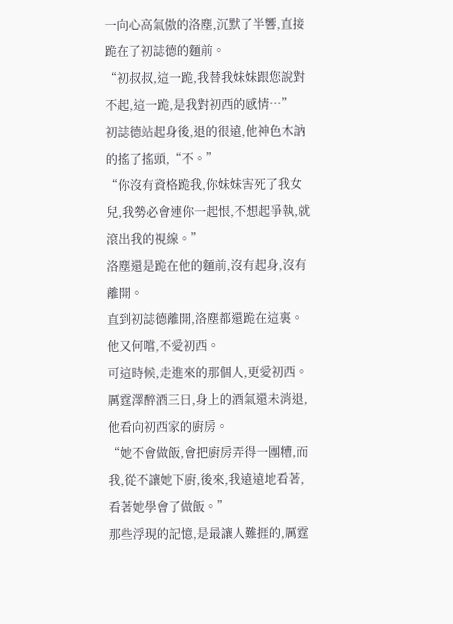一向心高氣傲的洛塵,沉默了半響,直接跪在了初誌德的麵前。
“初叔叔,這一跪,我替我妹妹跟您說對不起,這一跪,是我對初西的感情…”
初誌德站起身後,退的很遠,他神色木訥的搖了搖頭,“不。”
“你沒有資格跪我,你妹妹害死了我女兒,我勢必會連你一起恨,不想起爭執,就滾出我的視線。”
洛塵還是跪在他的麵前,沒有起身,沒有離開。
直到初誌德離開,洛塵都還跪在這裏。
他又何嚐,不愛初西。
可這時候,走進來的那個人,更愛初西。
厲霆澤醉酒三日,身上的酒氣還未消退,他看向初西家的廚房。
“她不會做飯,會把廚房弄得一團糟,而我,從不讓她下廚,後來,我遠遠地看著,看著她學會了做飯。”
那些浮現的記憶,是最讓人難捱的,厲霆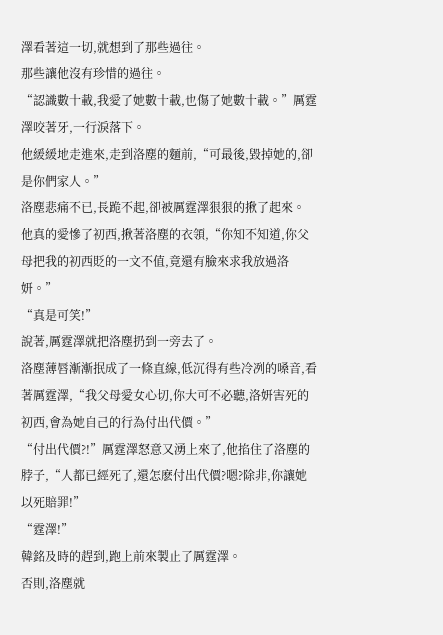澤看著這一切,就想到了那些過往。
那些讓他沒有珍惜的過往。
“認識數十載,我愛了她數十載,也傷了她數十載。”厲霆澤咬著牙,一行淚落下。
他緩緩地走進來,走到洛塵的麵前,“可最後,毀掉她的,卻是你們家人。”
洛塵悲痛不已,長跪不起,卻被厲霆澤狠狠的揪了起來。
他真的愛慘了初西,揪著洛塵的衣領,“你知不知道,你父母把我的初西貶的一文不值,竟還有臉來求我放過洛妍。”
“真是可笑!”
說著,厲霆澤就把洛塵扔到一旁去了。
洛塵薄唇漸漸抿成了一條直線,低沉得有些冷冽的嗓音,看著厲霆澤,“我父母愛女心切,你大可不必聽,洛妍害死的初西,會為她自己的行為付出代價。”
“付出代價?!”厲霆澤怒意又湧上來了,他掐住了洛塵的脖子,“人都已經死了,還怎麽付出代價?嗯?除非,你讓她以死賠罪!”
“霆澤!”
韓銘及時的趕到,跑上前來製止了厲霆澤。
否則,洛塵就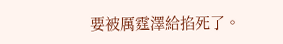要被厲霆澤給掐死了。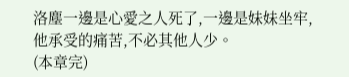洛塵一邊是心愛之人死了,一邊是妹妹坐牢,他承受的痛苦,不必其他人少。
(本章完)